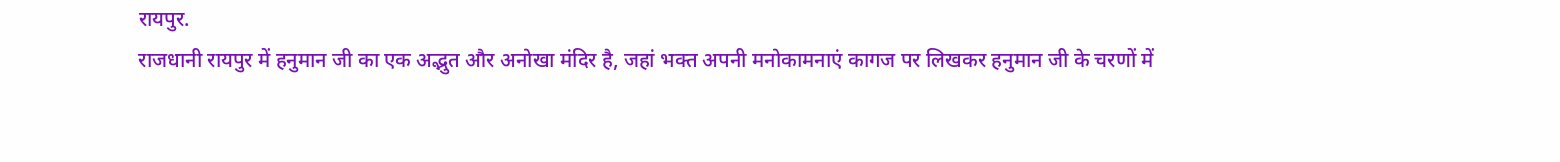रायपुर.
राजधानी रायपुर में हनुमान जी का एक अद्भुत और अनोखा मंदिर है, जहां भक्त अपनी मनोकामनाएं कागज पर लिखकर हनुमान जी के चरणों में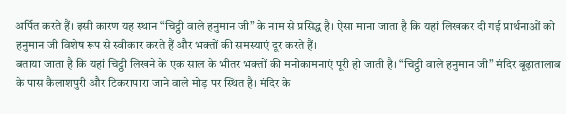अर्पित करते हैं। इसी कारण यह स्थान “चिट्ठी वाले हनुमान जी” के नाम से प्रसिद्ध है। ऐसा माना जाता है कि यहां लिखकर दी गई प्रार्थनाओं को हनुमान जी विशेष रूप से स्वीकार करते हैं और भक्तों की समस्याएं दूर करते हैं।
बताया जाता है कि यहां चिट्ठी लिखने के एक साल के भीतर भक्तों की मनोकामनाएं पूरी हो जाती है। “चिट्ठी वाले हनुमान जी” मंदिर बूढ़ातालाब के पास कैलाशपुरी और टिकरापारा जाने वाले मोड़ पर स्थित है। मंदिर के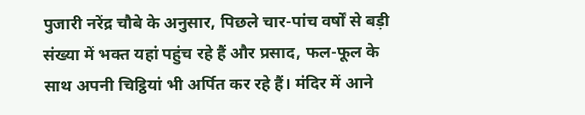पुजारी नरेंद्र चौबे के अनुसार, पिछले चार-पांच वर्षों से बड़ी संख्या में भक्त यहां पहुंच रहे हैं और प्रसाद, फल-फूल के साथ अपनी चिट्ठियां भी अर्पित कर रहे हैं। मंदिर में आने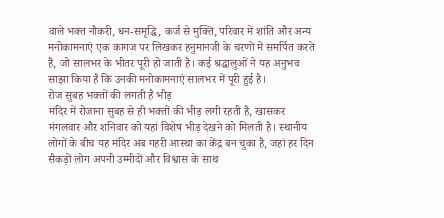वाले भक्त नौकरी, धन-समृद्धि, कर्ज से मुक्ति, परिवार में शांति और अन्य मनोकामनाएं एक कागज पर लिखकर हनुमानजी के चरणों में समर्पित करते हैं, जो सालभर के भीतर पूरी हो जाती है। कई श्रद्धालुओं ने यह अनुभव साझा किया है कि उनकी मनोकामनाएं सालभर में पूरी हुई है।
रोज सुबह भक्तों की लगती है भीड़
मंदिर में रोजाना सुबह से ही भक्तों की भीड़ लगी रहती है, खासकर मंगलवार और शनिवार को यहां विशेष भीड़ देखने को मिलती है। स्थानीय लोगों के बीच यह मंदिर अब गहरी आस्था का केंद्र बन चुका है, जहां हर दिन सैकड़ों लोग अपनी उम्मीदों और विश्वास के साथ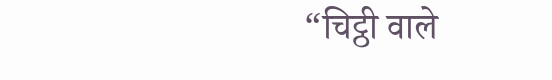“चिट्ठी वाले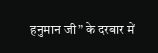हनुमान जी” के दरबार में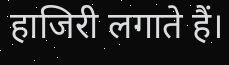हाजिरी लगाते हैं।